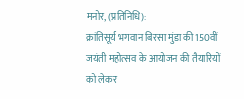मनोर, (प्रतिनिधि):
क्रांतिसूर्य भगवान बिरसा मुंडा की 150वीं जयंती महोत्सव के आयोजन की तैयारियों को लेकर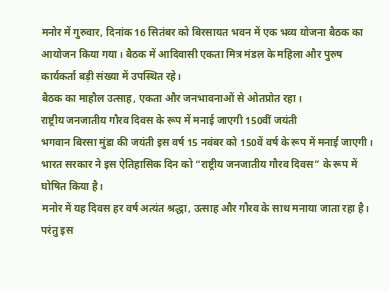मनोर में गुरुवार, दिनांक 16 सितंबर को बिरसायत भवन में एक भव्य योजना बैठक का आयोजन किया गया। बैठक में आदिवासी एकता मित्र मंडल के महिला और पुरुष कार्यकर्ता बड़ी संख्या में उपस्थित रहे।
बैठक का माहौल उत्साह, एकता और जनभावनाओं से ओतप्रोत रहा।
राष्ट्रीय जनजातीय गौरव दिवस के रूप में मनाई जाएगी 150वीं जयंती
भगवान बिरसा मुंडा की जयंती इस वर्ष 15 नवंबर को 150वें वर्ष के रूप में मनाई जाएगी। भारत सरकार ने इस ऐतिहासिक दिन को “राष्ट्रीय जनजातीय गौरव दिवस” के रूप में घोषित किया है।
मनोर में यह दिवस हर वर्ष अत्यंत श्रद्धा, उत्साह और गौरव के साथ मनाया जाता रहा है। परंतु इस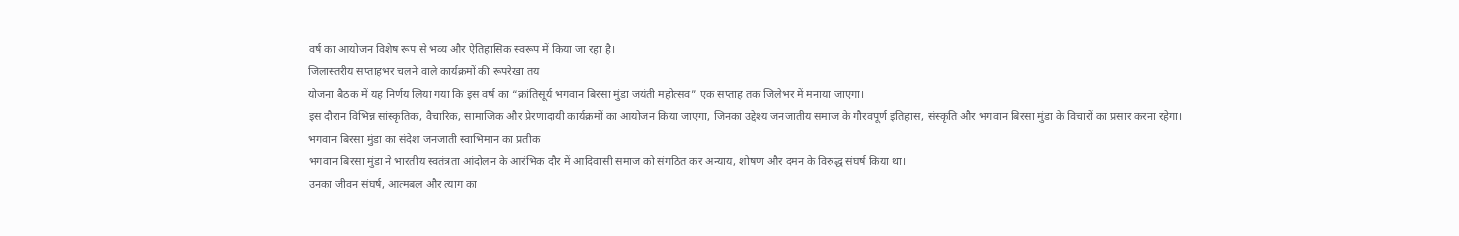वर्ष का आयोजन विशेष रूप से भव्य और ऐतिहासिक स्वरूप में किया जा रहा है।
जिलास्तरीय सप्ताहभर चलने वाले कार्यक्रमों की रूपरेखा तय
योजना बैठक में यह निर्णय लिया गया कि इस वर्ष का “क्रांतिसूर्य भगवान बिरसा मुंडा जयंती महोत्सव” एक सप्ताह तक जिलेभर में मनाया जाएगा।
इस दौरान विभिन्न सांस्कृतिक, वैचारिक, सामाजिक और प्रेरणादायी कार्यक्रमों का आयोजन किया जाएगा, जिनका उद्देश्य जनजातीय समाज के गौरवपूर्ण इतिहास, संस्कृति और भगवान बिरसा मुंडा के विचारों का प्रसार करना रहेगा।
भगवान बिरसा मुंडा का संदेश जनजाती स्वाभिमान का प्रतीक
भगवान बिरसा मुंडा ने भारतीय स्वतंत्रता आंदोलन के आरंभिक दौर में आदिवासी समाज को संगठित कर अन्याय, शोषण और दमन के विरुद्ध संघर्ष किया था।
उनका जीवन संघर्ष, आत्मबल और त्याग का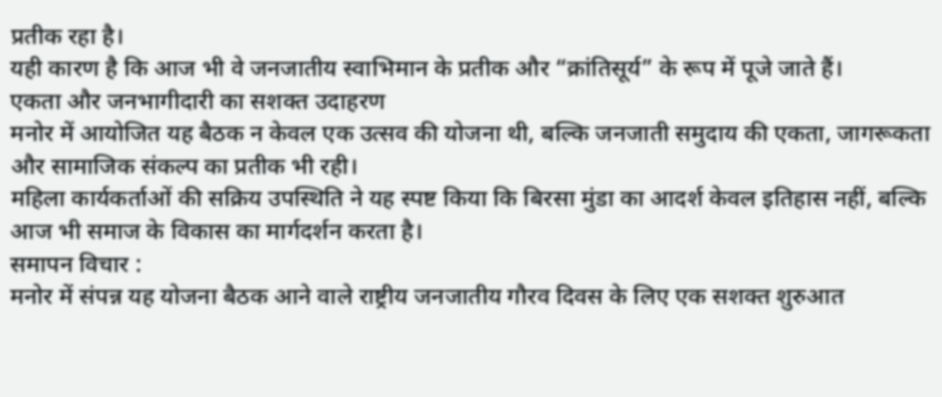प्रतीक रहा है।
यही कारण है कि आज भी वे जनजातीय स्वाभिमान के प्रतीक और “क्रांतिसूर्य” के रूप में पूजे जाते हैं।
एकता और जनभागीदारी का सशक्त उदाहरण
मनोर में आयोजित यह बैठक न केवल एक उत्सव की योजना थी, बल्कि जनजाती समुदाय की एकता, जागरूकता और सामाजिक संकल्प का प्रतीक भी रही।
महिला कार्यकर्ताओं की सक्रिय उपस्थिति ने यह स्पष्ट किया कि बिरसा मुंडा का आदर्श केवल इतिहास नहीं, बल्कि आज भी समाज के विकास का मार्गदर्शन करता है।
समापन विचार :
मनोर में संपन्न यह योजना बैठक आने वाले राष्ट्रीय जनजातीय गौरव दिवस के लिए एक सशक्त शुरुआत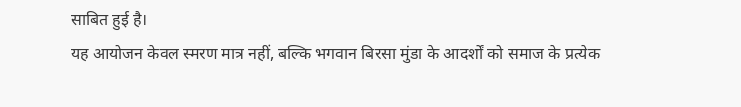साबित हुई है।
यह आयोजन केवल स्मरण मात्र नहीं, बल्कि भगवान बिरसा मुंडा के आदर्शों को समाज के प्रत्येक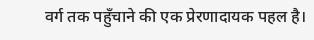वर्ग तक पहुँचाने की एक प्रेरणादायक पहल है।